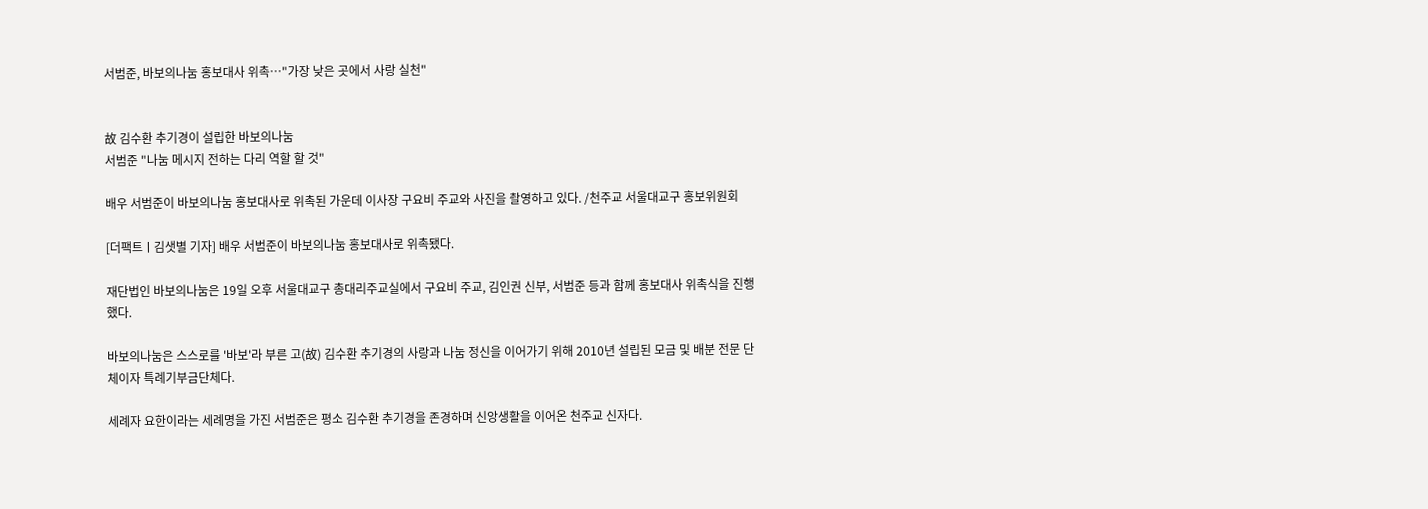서범준, 바보의나눔 홍보대사 위촉…"가장 낮은 곳에서 사랑 실천"


故 김수환 추기경이 설립한 바보의나눔
서범준 "나눔 메시지 전하는 다리 역할 할 것"

배우 서범준이 바보의나눔 홍보대사로 위촉된 가운데 이사장 구요비 주교와 사진을 촬영하고 있다. /천주교 서울대교구 홍보위원회

[더팩트ㅣ김샛별 기자] 배우 서범준이 바보의나눔 홍보대사로 위촉됐다.

재단법인 바보의나눔은 19일 오후 서울대교구 총대리주교실에서 구요비 주교, 김인권 신부, 서범준 등과 함께 홍보대사 위촉식을 진행했다.

바보의나눔은 스스로를 '바보'라 부른 고(故) 김수환 추기경의 사랑과 나눔 정신을 이어가기 위해 2010년 설립된 모금 및 배분 전문 단체이자 특례기부금단체다.

세례자 요한이라는 세례명을 가진 서범준은 평소 김수환 추기경을 존경하며 신앙생활을 이어온 천주교 신자다.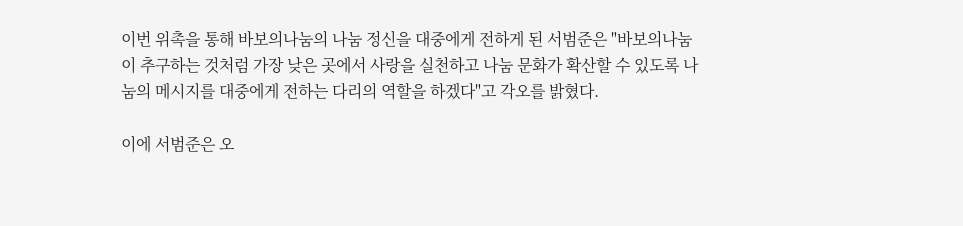이번 위촉을 통해 바보의나눔의 나눔 정신을 대중에게 전하게 된 서범준은 "바보의나눔이 추구하는 것처럼 가장 낮은 곳에서 사랑을 실천하고 나눔 문화가 확산할 수 있도록 나눔의 메시지를 대중에게 전하는 다리의 역할을 하겠다"고 각오를 밝혔다.

이에 서범준은 오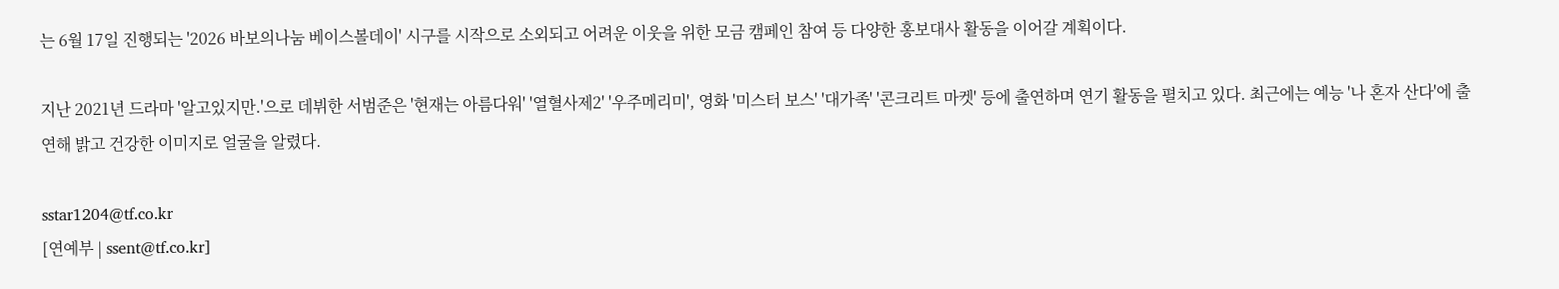는 6월 17일 진행되는 '2026 바보의나눔 베이스볼데이' 시구를 시작으로 소외되고 어려운 이웃을 위한 모금 캠페인 참여 등 다양한 홍보대사 활동을 이어갈 계획이다.

지난 2021년 드라마 '알고있지만.'으로 데뷔한 서범준은 '현재는 아름다워' '열혈사제2' '우주메리미', 영화 '미스터 보스' '대가족' '콘크리트 마켓' 등에 출연하며 연기 활동을 펼치고 있다. 최근에는 예능 '나 혼자 산다'에 출연해 밝고 건강한 이미지로 얼굴을 알렸다.

sstar1204@tf.co.kr
[연예부 | ssent@tf.co.kr]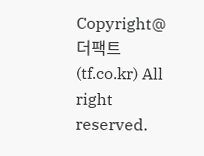Copyright@더팩트(tf.co.kr) All right reserved.